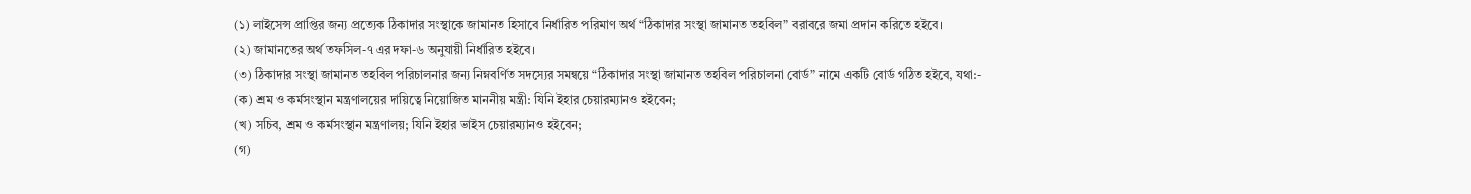(১) লাইসেন্স প্রাপ্তির জন্য প্রত্যেক ঠিকাদার সংস্থাকে জামানত হিসাবে নির্ধারিত পরিমাণ অর্থ “ঠিকাদার সংস্থা জামানত তহবিল” বরাবরে জমা প্রদান করিতে হইবে।
(২) জামানতের অর্থ তফসিল-৭ এর দফা-৬ অনুযায়ী নির্ধারিত হইবে।
(৩) ঠিকাদার সংস্থা জামানত তহবিল পরিচালনার জন্য নিম্নবর্ণিত সদস্যের সমন্বয়ে “ঠিকাদার সংস্থা জামানত তহবিল পরিচালনা বোর্ড” নামে একটি বোর্ড গঠিত হইবে, যথা:-
(ক) শ্রম ও কর্মসংস্থান মন্ত্রণালয়ের দায়িত্বে নিয়োজিত মাননীয় মন্ত্রী: যিনি ইহার চেয়ারম্যানও হইবেন;
(খ) সচিব, শ্রম ও কর্মসংস্থান মন্ত্রণালয়; যিনি ইহার ভাইস চেয়ারম্যানও হইবেন;
(গ)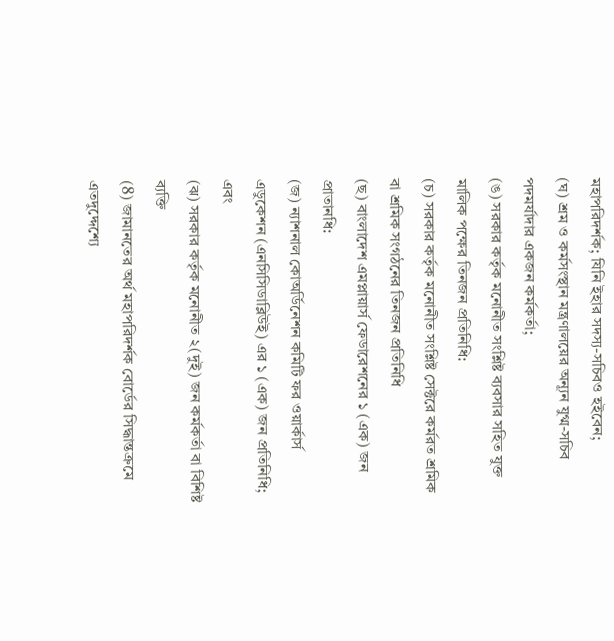মহাপরিদর্শক; যিনি ইহার সদস্য-সচিবও হইবেন;
(ঘ) শ্রম ও কর্মসংস্থান মন্ত্রণালয়ের অন্যূন যুগ্ম-সচিব পদমর্যাদার একজন কর্মকর্তা;
(ঙ) সরকার কর্তৃক মনোনীত সংশ্লিষ্ট ব্যবসার সহিত যুক্ত মালিক পক্ষের তিনজন প্রতিনিধি:
(চ) সরকার কর্তৃক মনোনীত সংশ্লিষ্ট সেক্টরে কর্মরত শ্রমিক বা শ্রমিক সংগঠনের তিনজন প্রতিনিধি
(ছ) বাংলাদেশ এমপ্লায়ার্স ফেডারেশনের ১ (এক) জন প্রাতানধি:
(জ) ন্যাশনাল কোঅর্ডিনেশন কমিটি ফর ওয়ার্কার্স এডুকেশন (এনসিসিডাব্লিউই) এর ১ (এক) জন প্রতিনিধি; এবং
(ঝ) সরকার কর্তৃক মনোনীত ২(দুই) জন কর্মকর্তা বা বিশিষ্ট ব্যক্তি
(8) জামানতের অর্থ মহাপরিদর্শক বোর্ডের সিদ্ধান্তক্রমে এতদুদ্দেশ্যে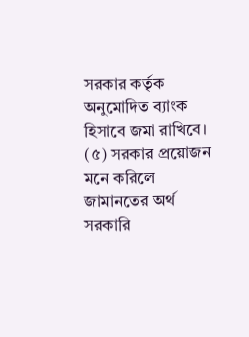সরকার কর্তৃক অনুমোদিত ব্যাংক হিসাবে জমা রাখিবে।
(৫) সরকার প্রয়োজন মনে করিলে জামানতের অর্থ সরকারি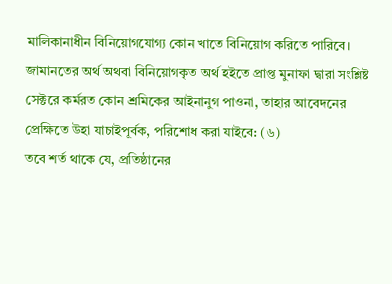মালিকানাধীন বিনিয়োগযোগ্য কোন খাতে বিনিয়োগ করিতে পারিবে।
জামানতের অর্থ অথবা বিনিয়োগকৃত অর্থ হইতে প্রাপ্ত মুনাফা দ্বারা সংশ্লিষ্ট সেক্টরে কর্মরত কোন শ্রমিকের আইনানুগ পাওনা, তাহার আবেদনের প্রেক্ষিতে উহা যাচাইপূর্বক, পরিশোধ করা যাইবে: (৬)
তবে শর্ত থাকে যে, প্রতিষ্ঠানের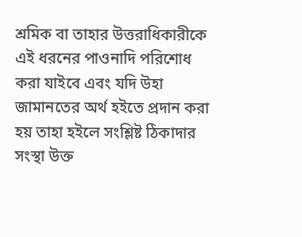শ্রমিক বা তাহার উত্তরাধিকারীকে এই ধরনের পাওনাদি পরিশোধ করা যাইবে এবং যদি উহা জামানতের অর্থ হইতে প্রদান করা হয় তাহা হইলে সংশ্লিষ্ট ঠিকাদার সংস্থা উক্ত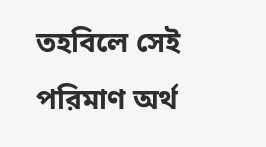তহবিলে সেই পরিমাণ অর্থ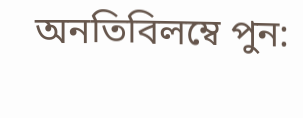অনতিবিলম্বে পুন: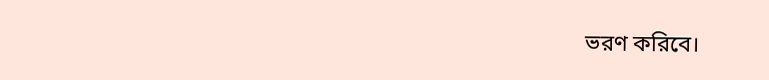ভরণ করিবে।